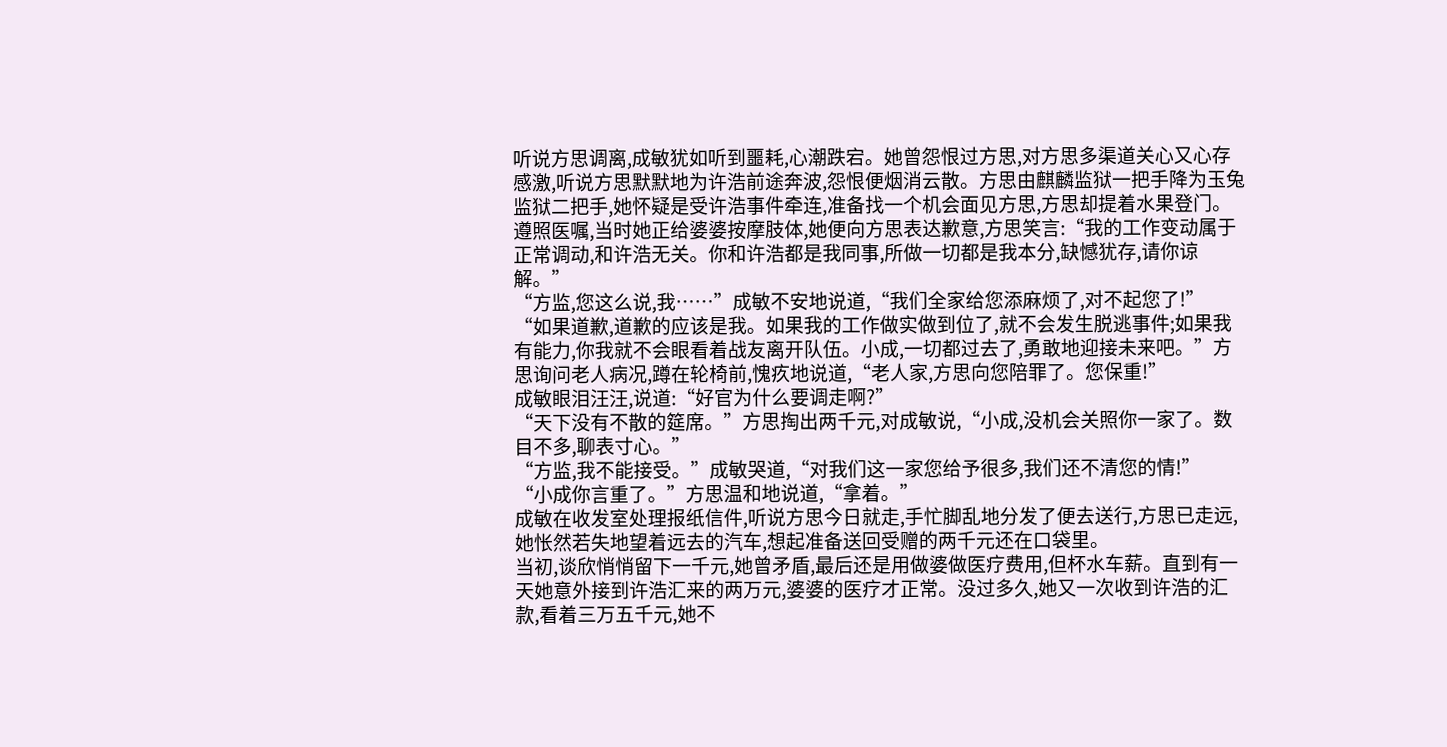听说方思调离,成敏犹如听到噩耗,心潮跌宕。她曾怨恨过方思,对方思多渠道关心又心存感激,听说方思默默地为许浩前途奔波,怨恨便烟消云散。方思由麒麟监狱一把手降为玉兔监狱二把手,她怀疑是受许浩事件牵连,准备找一个机会面见方思,方思却提着水果登门。
遵照医嘱,当时她正给婆婆按摩肢体,她便向方思表达歉意,方思笑言:“我的工作变动属于正常调动,和许浩无关。你和许浩都是我同事,所做一切都是我本分,缺憾犹存,请你谅解。”
“方监,您这么说,我……”成敏不安地说道,“我们全家给您添麻烦了,对不起您了!”
“如果道歉,道歉的应该是我。如果我的工作做实做到位了,就不会发生脱逃事件;如果我有能力,你我就不会眼看着战友离开队伍。小成,一切都过去了,勇敢地迎接未来吧。”方思询问老人病况,蹲在轮椅前,愧疚地说道,“老人家,方思向您陪罪了。您保重!”
成敏眼泪汪汪,说道:“好官为什么要调走啊?”
“天下没有不散的筵席。”方思掏出两千元,对成敏说,“小成,没机会关照你一家了。数目不多,聊表寸心。”
“方监,我不能接受。”成敏哭道,“对我们这一家您给予很多,我们还不清您的情!”
“小成你言重了。”方思温和地说道,“拿着。”
成敏在收发室处理报纸信件,听说方思今日就走,手忙脚乱地分发了便去送行,方思已走远,她怅然若失地望着远去的汽车,想起准备送回受赠的两千元还在口袋里。
当初,谈欣悄悄留下一千元,她曾矛盾,最后还是用做婆做医疗费用,但杯水车薪。直到有一天她意外接到许浩汇来的两万元,婆婆的医疗才正常。没过多久,她又一次收到许浩的汇款,看着三万五千元,她不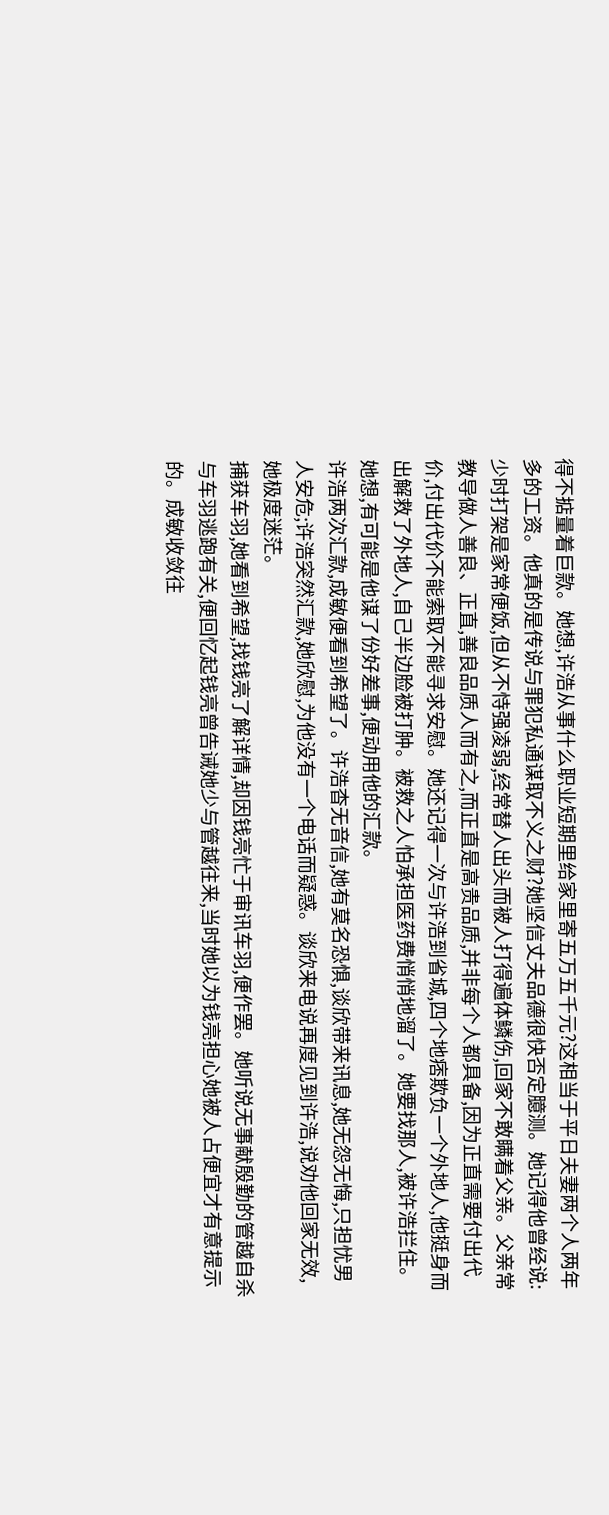得不掂量着巨款。她想,许浩从事什么职业短期里给家里寄五万五千元?这相当于平日夫妻两个人两年多的工资。他真的是传说与罪犯私通谋取不义之财?她坚信丈夫品德很快否定臆测。她记得他曾经说:少时打架是家常便饭,但从不恃强凌弱,经常替人出头而被人打得遍体鳞伤,回家不敢瞒着父亲。父亲常教导做人善良、正直,善良品质人而有之,而正直是高贵品质,并非每个人都具备,因为正直需要付出代价,付出代价不能索取不能寻求安慰。她还记得一次与许浩到省城,四个地痞欺负一个外地人,他挺身而出解救了外地人,自己半边脸被打肿。被救之人怕承担医药费悄悄地溜了。她要找那人,被许浩拦住。她想,有可能是他谋了份好差事,便动用他的汇款。
许浩两次汇款,成敏便看到希望了。许浩杳无音信,她有莫名恐惧,谈欣带来讯息,她无怨无悔,只担忧男人安危;许浩突然汇款,她欣慰,为他没有一个电话而疑惑。谈欣来电说再度见到许浩,说劝他回家无效,她极度迷茫。
捕获车羽,她看到希望,找钱亮了解详情,却因钱亮忙于审讯车羽,便作罢。她听说无事献殷勤的管越自杀与车羽逃跑有关,便回忆起钱亮曾告诫她少与管越往来,当时她以为钱亮担心她被人占便宜才有意提示的。成敏收敛往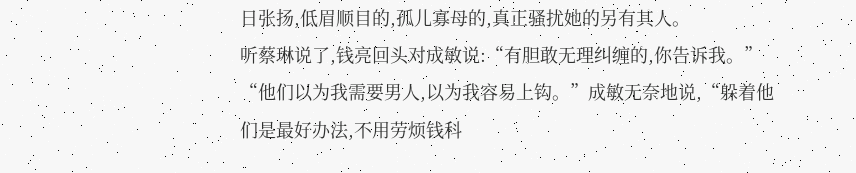日张扬,低眉顺目的,孤儿寡母的,真正骚扰她的另有其人。
听蔡琳说了,钱亮回头对成敏说:“有胆敢无理纠缠的,你告诉我。”
“他们以为我需要男人,以为我容易上钩。”成敏无奈地说,“躲着他们是最好办法,不用劳烦钱科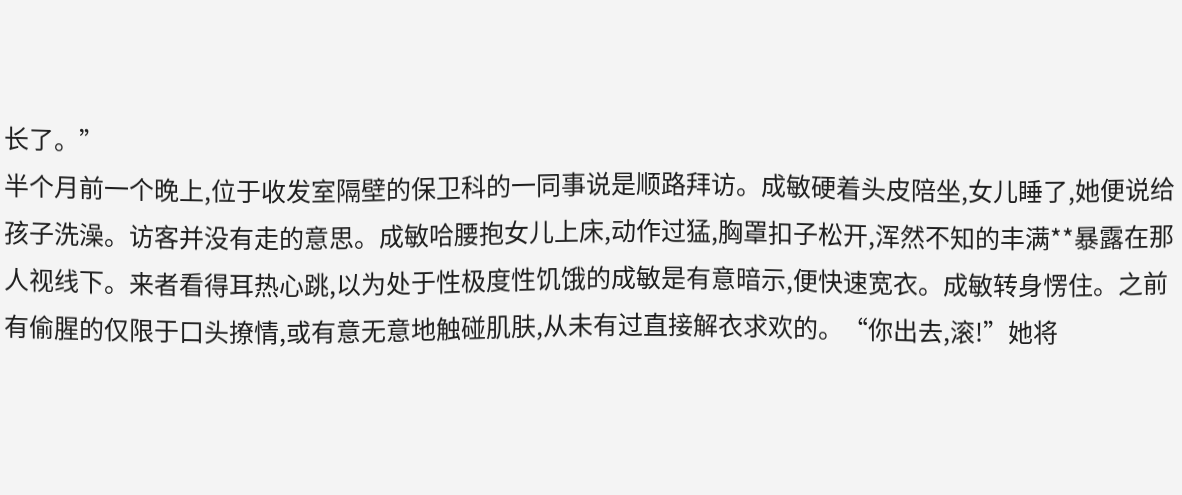长了。”
半个月前一个晚上,位于收发室隔壁的保卫科的一同事说是顺路拜访。成敏硬着头皮陪坐,女儿睡了,她便说给孩子洗澡。访客并没有走的意思。成敏哈腰抱女儿上床,动作过猛,胸罩扣子松开,浑然不知的丰满**暴露在那人视线下。来者看得耳热心跳,以为处于性极度性饥饿的成敏是有意暗示,便快速宽衣。成敏转身愣住。之前有偷腥的仅限于口头撩情,或有意无意地触碰肌肤,从未有过直接解衣求欢的。“你出去,滚!”她将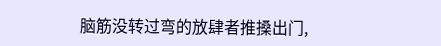脑筋没转过弯的放肆者推搡出门,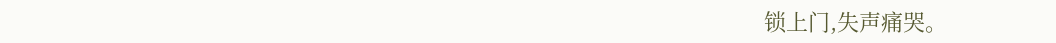锁上门,失声痛哭。